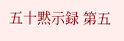五十黙示録 第五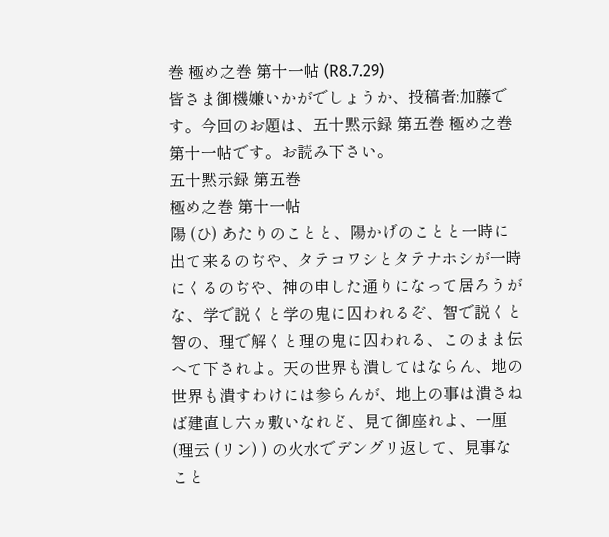巻 極め之巻 第十一帖 (R8.7.29)
皆さま御機嫌いかがでしょうか、投稿者:加藤です。今回のお題は、五十黙示録 第五巻 極め之巻 第十一帖です。お読み下さい。
五十黙示録 第五巻
極め之巻 第十一帖
陽 (ひ) あたりのことと、陽かげのことと一時に出て来るのぢや、タテコワシとタテナホシが一時にくるのぢや、神の申した通りになって居ろうがな、学で説くと学の鬼に囚われるぞ、智で説くと智の、理で解くと理の鬼に囚われる、このまま伝へて下されよ。天の世界も潰してはならん、地の世界も潰すわけには参らんが、地上の事は潰さねば建直し六ヵ敷いなれど、見て御座れよ、一厘 (理云 (リン) ) の火水でデングリ返して、見事なこと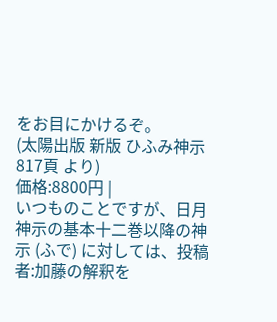をお目にかけるぞ。
(太陽出版 新版 ひふみ神示 817頁 より)
価格:8800円 |
いつものことですが、日月神示の基本十二巻以降の神示 (ふで) に対しては、投稿者:加藤の解釈を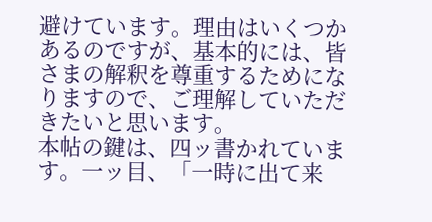避けています。理由はいくつかあるのですが、基本的には、皆さまの解釈を尊重するためになりますので、ご理解していただきたいと思います。
本帖の鍵は、四ッ書かれています。一ッ目、「一時に出て来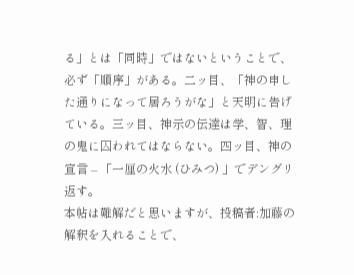る」とは「同時」ではないということで、必ず「順序」がある。二ッ目、「神の申した通りになって居ろうがな」と天明に告げている。三ッ目、神示の伝達は学、智、理の鬼に囚われてはならない。四ッ目、神の宣言 – 「一厘の火水 (ひみつ) 」でデングリ返す。
本帖は難解だと思いますが、投稿者:加藤の解釈を入れることで、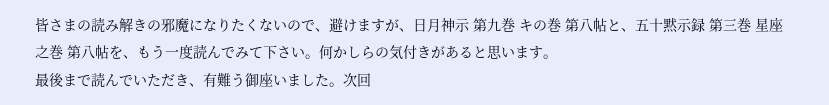皆さまの読み解きの邪魔になりたくないので、避けますが、日月神示 第九巻 キの巻 第八帖と、五十黙示録 第三巻 星座之巻 第八帖を、もう一度読んでみて下さい。何かしらの気付きがあると思います。
最後まで読んでいただき、有難う御座いました。次回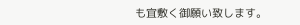も宜敷く御願い致します。